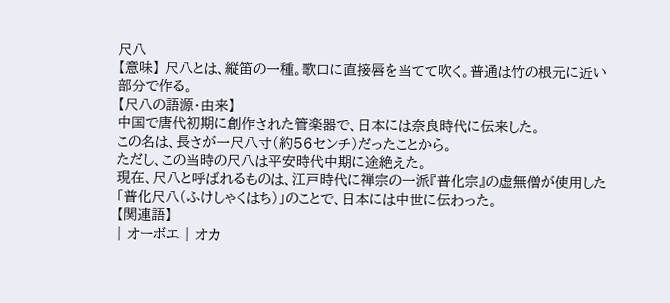尺八
【意味】 尺八とは、縦笛の一種。歌口に直接唇を当てて吹く。普通は竹の根元に近い部分で作る。
【尺八の語源・由来】
中国で唐代初期に創作された管楽器で、日本には奈良時代に伝来した。
この名は、長さが一尺八寸(約56センチ)だったことから。
ただし、この当時の尺八は平安時代中期に途絶えた。
現在、尺八と呼ばれるものは、江戸時代に禅宗の一派『普化宗』の虚無僧が使用した「普化尺八(ふけしゃくはち)」のことで、日本には中世に伝わった。
【関連語】
| オーボエ | オカ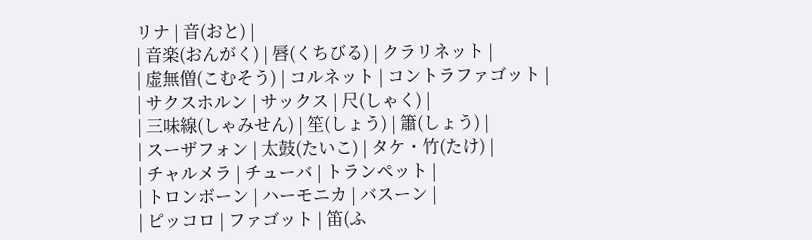リナ | 音(おと) |
| 音楽(おんがく) | 唇(くちびる) | クラリネット |
| 虚無僧(こむそう) | コルネット | コントラファゴット |
| サクスホルン | サックス | 尺(しゃく) |
| 三味線(しゃみせん) | 笙(しょう) | 簫(しょう) |
| スーザフォン | 太鼓(たいこ) | タケ・竹(たけ) |
| チャルメラ | チューバ | トランペット |
| トロンボーン | ハーモニカ | バスーン |
| ピッコロ | ファゴット | 笛(ふ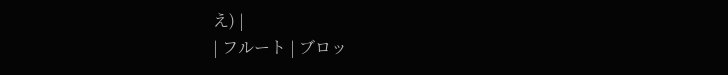え) |
| フルート | ブロッ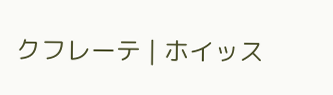クフレーテ | ホイッス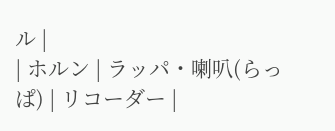ル |
| ホルン | ラッパ・喇叭(らっぱ) | リコーダー |